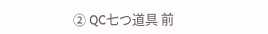② QC七つ道具 前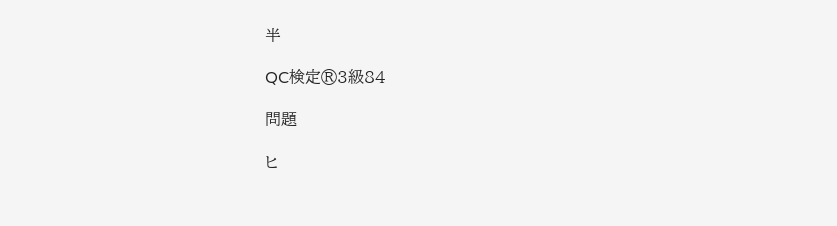半

QC検定®3級84

問題

ヒ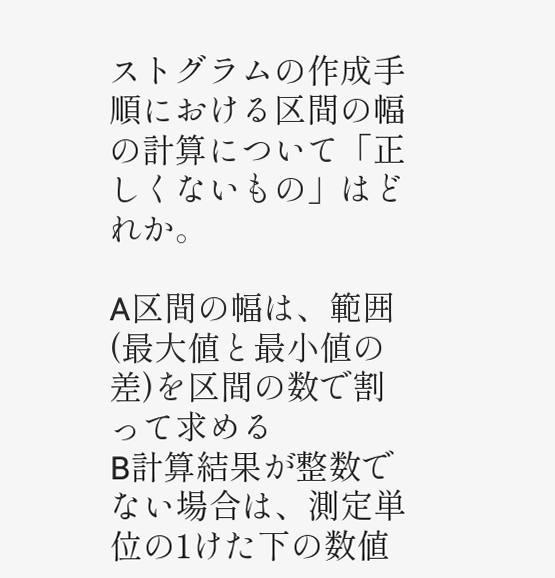ストグラムの作成手順における区間の幅の計算について「正しくないもの」はどれか。

A区間の幅は、範囲(最大値と最小値の差)を区間の数で割って求める
B計算結果が整数でない場合は、測定単位の1けた下の数値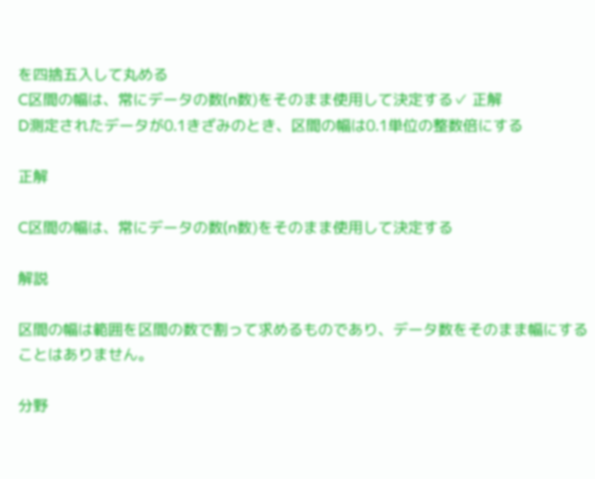を四捨五入して丸める
C区間の幅は、常にデータの数(n数)をそのまま使用して決定する✓ 正解
D測定されたデータが0.1きざみのとき、区間の幅は0.1単位の整数倍にする

正解

C区間の幅は、常にデータの数(n数)をそのまま使用して決定する

解説

区間の幅は範囲を区間の数で割って求めるものであり、データ数をそのまま幅にすることはありません。

分野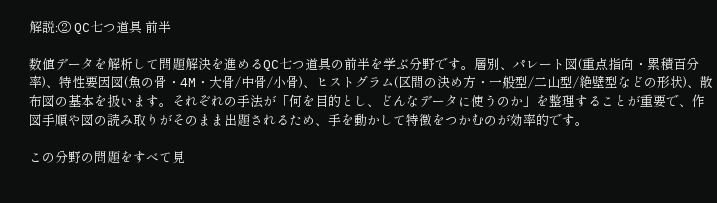解説:② QC七つ道具 前半

数値データを解析して問題解決を進めるQC七つ道具の前半を学ぶ分野です。層別、パレート図(重点指向・累積百分率)、特性要因図(魚の骨・4M・大骨/中骨/小骨)、ヒストグラム(区間の決め方・一般型/二山型/絶壁型などの形状)、散布図の基本を扱います。それぞれの手法が「何を目的とし、どんなデータに使うのか」を整理することが重要で、作図手順や図の読み取りがそのまま出題されるため、手を動かして特徴をつかむのが効率的です。

この分野の問題をすべて見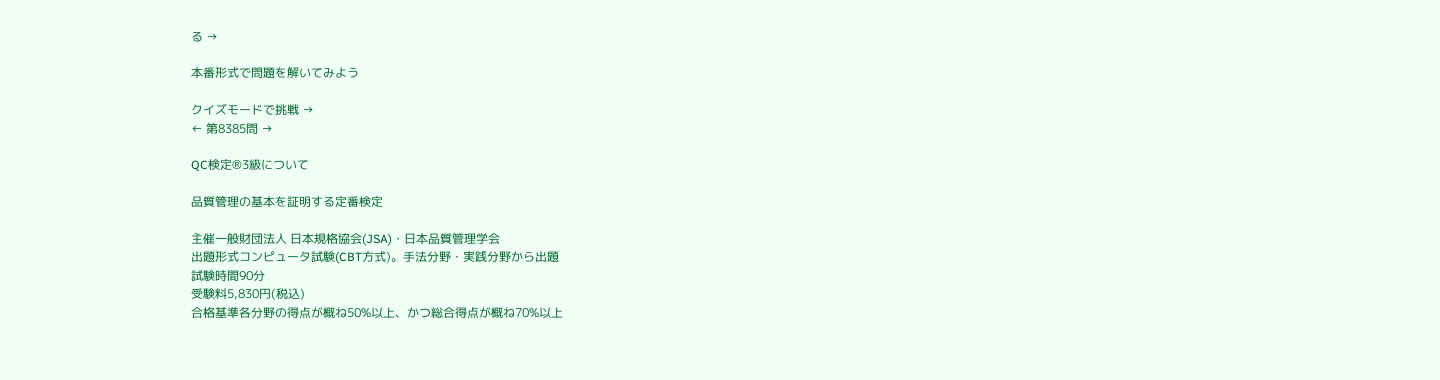る →

本番形式で問題を解いてみよう

クイズモードで挑戦 →
← 第8385問 →

QC検定®3級について

品質管理の基本を証明する定番検定

主催一般財団法人 日本規格協会(JSA)・日本品質管理学会
出題形式コンピュータ試験(CBT方式)。手法分野・実践分野から出題
試験時間90分
受験料5,830円(税込)
合格基準各分野の得点が概ね50%以上、かつ総合得点が概ね70%以上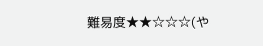難易度★★☆☆☆(や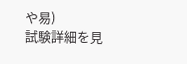や易)
試験詳細を見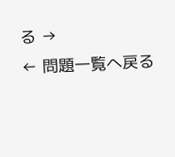る →
← 問題一覧へ戻る